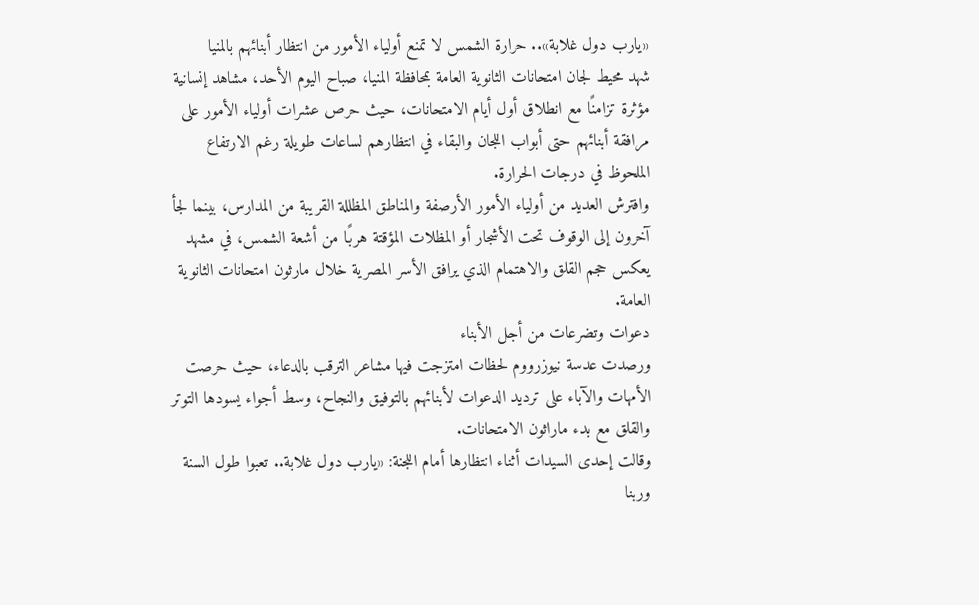«يارب دول غلابة».. حرارة الشمس لا تمنع أولياء الأمور من انتظار أبنائهم بالمنيا
شهد محيط لجان امتحانات الثانوية العامة بمحافظة المنيا، صباح اليوم الأحد، مشاهد إنسانية مؤثرة تزامنًا مع انطلاق أول أيام الامتحانات، حيث حرص عشرات أولياء الأمور على مرافقة أبنائهم حتى أبواب اللجان والبقاء في انتظارهم لساعات طويلة رغم الارتفاع الملحوظ في درجات الحرارة.
وافترش العديد من أولياء الأمور الأرصفة والمناطق المظللة القريبة من المدارس، بينما لجأ آخرون إلى الوقوف تحت الأشجار أو المظلات المؤقتة هربًا من أشعة الشمس، في مشهد يعكس حجم القلق والاهتمام الذي يرافق الأسر المصرية خلال مارثون امتحانات الثانوية العامة.
دعوات وتضرعات من أجل الأبناء
ورصدت عدسة نيوزرووم لحظات امتزجت فيها مشاعر الترقب بالدعاء، حيث حرصت الأمهات والآباء على ترديد الدعوات لأبنائهم بالتوفيق والنجاح، وسط أجواء يسودها التوتر والقلق مع بدء ماراثون الامتحانات.
وقالت إحدى السيدات أثناء انتظارها أمام اللجنة: «يارب دول غلابة.. تعبوا طول السنة وربنا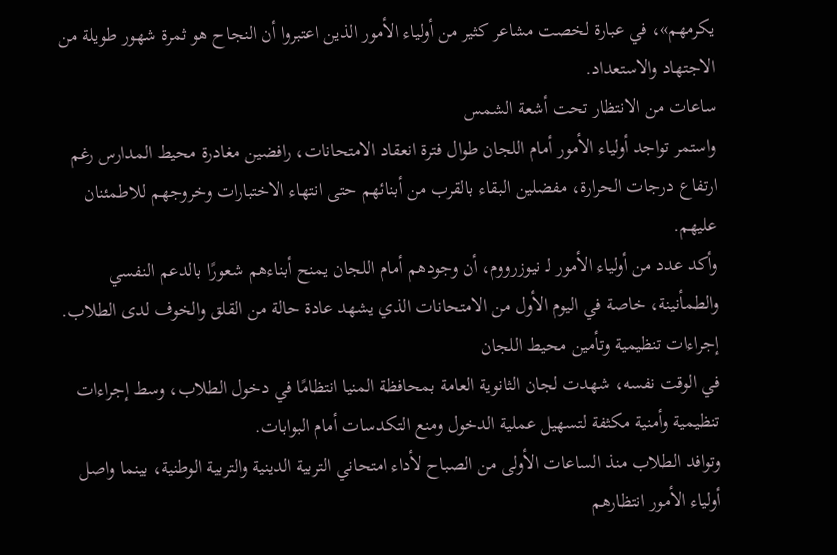يكرمهم»، في عبارة لخصت مشاعر كثير من أولياء الأمور الذين اعتبروا أن النجاح هو ثمرة شهور طويلة من الاجتهاد والاستعداد.
ساعات من الانتظار تحت أشعة الشمس
واستمر تواجد أولياء الأمور أمام اللجان طوال فترة انعقاد الامتحانات، رافضين مغادرة محيط المدارس رغم ارتفاع درجات الحرارة، مفضلين البقاء بالقرب من أبنائهم حتى انتهاء الاختبارات وخروجهم للاطمئنان عليهم.
وأكد عدد من أولياء الأمور لـ نيوزرووم، أن وجودهم أمام اللجان يمنح أبناءهم شعورًا بالدعم النفسي والطمأنينة، خاصة في اليوم الأول من الامتحانات الذي يشهد عادة حالة من القلق والخوف لدى الطلاب.
إجراءات تنظيمية وتأمين محيط اللجان
في الوقت نفسه، شهدت لجان الثانوية العامة بمحافظة المنيا انتظامًا في دخول الطلاب، وسط إجراءات تنظيمية وأمنية مكثفة لتسهيل عملية الدخول ومنع التكدسات أمام البوابات.
وتوافد الطلاب منذ الساعات الأولى من الصباح لأداء امتحاني التربية الدينية والتربية الوطنية، بينما واصل أولياء الأمور انتظارهم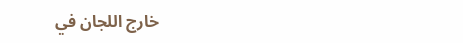خارج اللجان في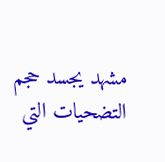مشهد يجسد حجم التضحيات التي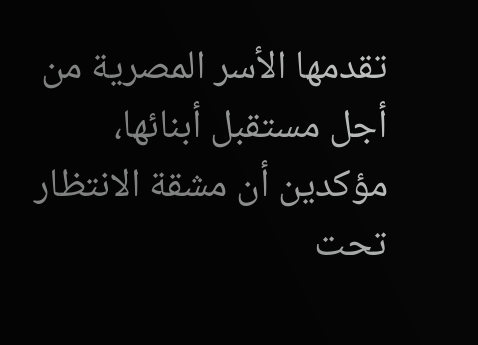تقدمها الأسر المصرية من أجل مستقبل أبنائها، مؤكدين أن مشقة الانتظار تحت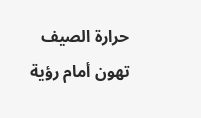حرارة الصيف تهون أمام رؤية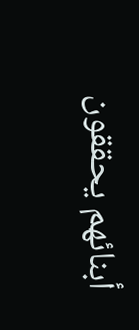أبنائهم يحققون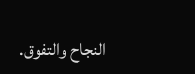النجاح والتفوق.